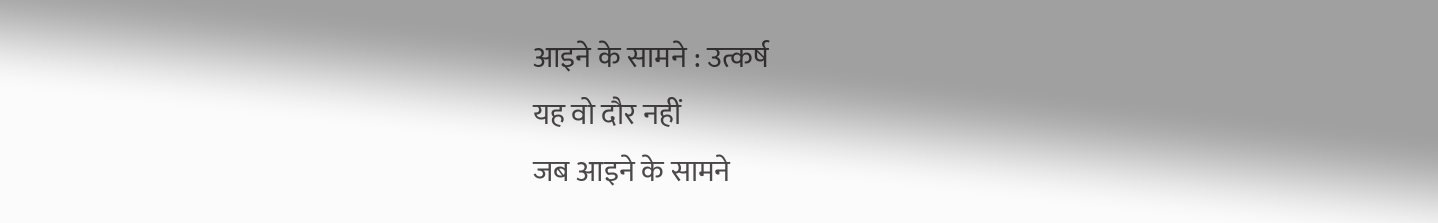आइने के सामने : उत्कर्ष
यह वो दौर नहीं
जब आइने के सामने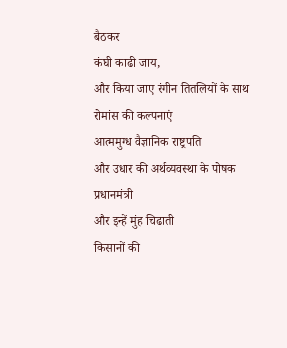बैठकर
कंघी काढी जाय,
और किया जाए रंगीन तितलियों के साथ
रोमांस की कल्पनाएं
आत्ममुग्ध वैज्ञानिक राष्ट्रपति
और उधार की अर्थव्यवस्था के पोषक
प्रधानमंत्री
और इन्हें मुंह चिढाती
किसानों की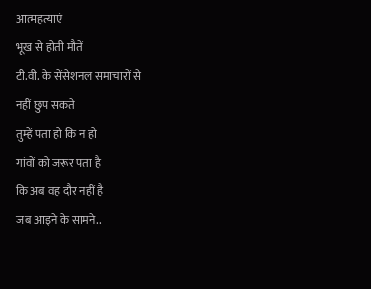आत्महत्याएं
भूख से होती मौतें
टी.वी. के सेंसेशनल समाचारों से
नहीं छुप सकते
तुम्हें पता हो कि न हो
गांवों को जरूर पता है
कि अब वह दौर नहीं है
जब आइने के सामने..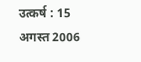उत्कर्ष : 15 अगस्त 2006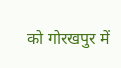को गोरखपुर में